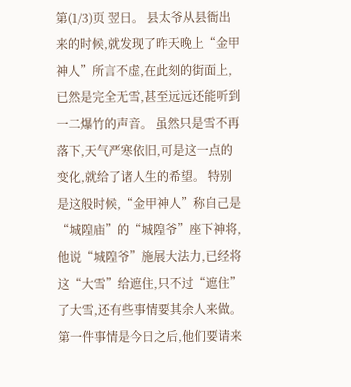第(1/3)页 翌日。 县太爷从县衙出来的时候,就发现了昨天晚上“金甲神人”所言不虚,在此刻的街面上,已然是完全无雪,甚至远远还能听到一二爆竹的声音。 虽然只是雪不再落下,天气严寒依旧,可是这一点的变化,就给了诸人生的希望。 特别是这般时候,“金甲神人”称自己是“城隍庙”的“城隍爷”座下神将,他说“城隍爷”施展大法力,已经将这“大雪”给遮住,只不过“遮住”了大雪,还有些事情要其余人来做。 第一件事情是今日之后,他们要请来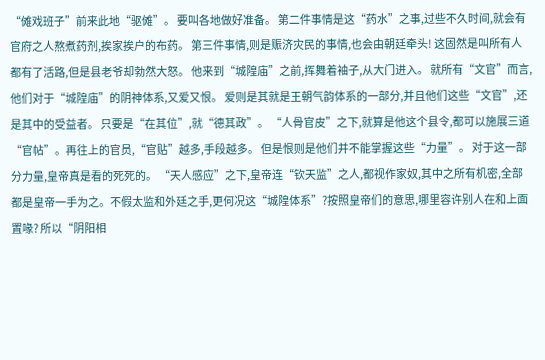“傩戏班子”前来此地“驱傩”。 要叫各地做好准备。 第二件事情是这“药水”之事,过些不久时间,就会有官府之人熬煮药剂,挨家挨户的布药。 第三件事情,则是赈济灾民的事情,也会由朝廷牵头! 这固然是叫所有人都有了活路,但是县老爷却勃然大怒。 他来到“城隍庙”之前,挥舞着袖子,从大门进入。 就所有“文官”而言,他们对于“城隍庙”的阴神体系,又爱又恨。 爱则是其就是王朝气韵体系的一部分,并且他们这些“文官”,还是其中的受益者。 只要是“在其位”,就“德其政”。 “人骨官皮”之下,就算是他这个县令,都可以施展三道“官帖”。再往上的官员,“官贴”越多,手段越多。 但是恨则是他们并不能掌握这些“力量”。 对于这一部分力量,皇帝真是看的死死的。 “天人感应”之下,皇帝连“钦天监”之人,都视作家奴,其中之所有机密,全部都是皇帝一手为之。不假太监和外廷之手,更何况这“城隍体系”?按照皇帝们的意思,哪里容许别人在和上面置喙? 所以“阴阳相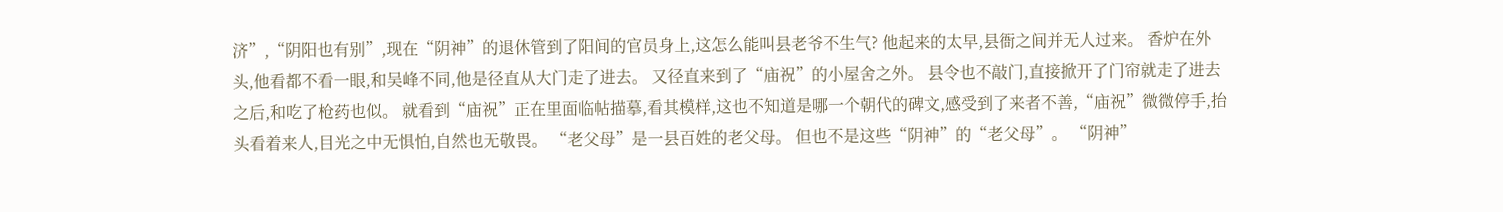济”,“阴阳也有别”,现在“阴神”的退休管到了阳间的官员身上,这怎么能叫县老爷不生气? 他起来的太早,县衙之间并无人过来。 香炉在外头,他看都不看一眼,和吴峰不同,他是径直从大门走了进去。 又径直来到了“庙祝”的小屋舍之外。 县令也不敲门,直接掀开了门帘就走了进去之后,和吃了枪药也似。 就看到“庙祝”正在里面临帖描摹,看其模样,这也不知道是哪一个朝代的碑文,感受到了来者不善,“庙祝”微微停手,抬头看着来人,目光之中无惧怕,自然也无敬畏。 “老父母”是一县百姓的老父母。 但也不是这些“阴神”的“老父母”。 “阴神”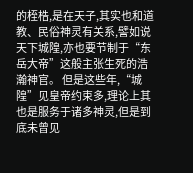的桎梏,是在天子,其实也和道教、民俗神灵有关系,譬如说天下城隍,亦也要节制于“东岳大帝”这般主张生死的浩瀚神官。 但是这些年,“城隍”见皇帝约束多,理论上其也是服务于诸多神灵,但是到底未曾见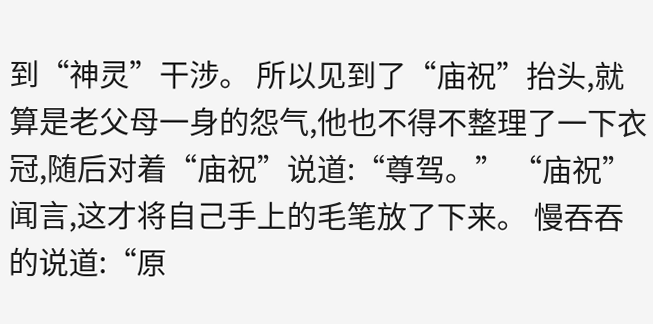到“神灵”干涉。 所以见到了“庙祝”抬头,就算是老父母一身的怨气,他也不得不整理了一下衣冠,随后对着“庙祝”说道:“尊驾。” “庙祝”闻言,这才将自己手上的毛笔放了下来。 慢吞吞的说道:“原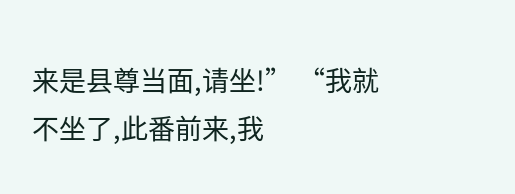来是县尊当面,请坐!” “我就不坐了,此番前来,我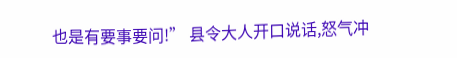也是有要事要问!” 县令大人开口说话,怒气冲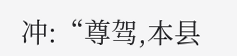冲:“尊驾,本县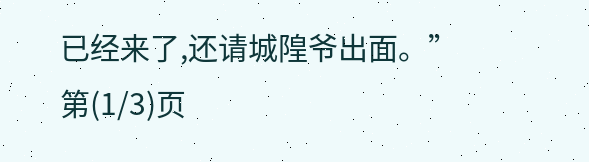已经来了,还请城隍爷出面。” 第(1/3)页